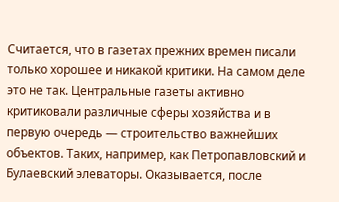Считается, что в газетах прежних времен писали только хорошее и никакой критики. На самом деле это не так. Центральные газеты активно критиковали различные сферы хозяйства и в первую очередь — строительство важнейших объектов. Таких, например, как Петропавловский и Булаевский элеваторы. Оказывается, после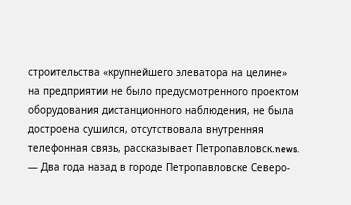строительства «крупнейшего элеватора на целине» на предприятии не было предусмотренного проектом оборудования дистанционного наблюдения, не была достроена сушился, отсутствовала внутренняя телефонная связь, рассказывает Петропавловск.news.
— Два года назад в городе Петропавловске Северо-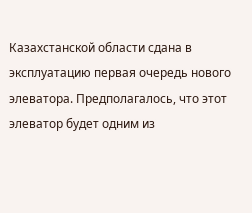Казахстанской области сдана в эксплуатацию первая очередь нового элеватора. Предполагалось, что этот элеватор будет одним из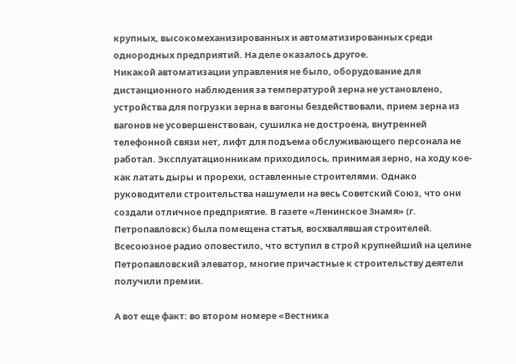крупных, высокомеханизированных и автоматизированных среди однородных предприятий. На деле оказалось другое.
Никакой автоматизации управления не было, оборудование для дистанционного наблюдения за температурой зерна не установлено, устройства для погрузки зерна в вагоны бездействовали, прием зерна из вагонов не усовершенствован, сушилка не достроена, внутренней телефонной связи нет, лифт для подъема обслуживающего персонала не работал. Эксплуатационникам приходилось, принимая зерно, на ходу кое-как латать дыры и прорехи, оставленные строителями. Однако руководители строительства нашумели на весь Советский Союз, что они создали отличное предприятие. В газете «Ленинское Знамя» (г. Петропавловск) была помещена статья, восхвалявшая строителей. Всесоюзное радио оповестило, что вступил в строй крупнейший на целине Петропавловский элеватор, многие причастные к строительству деятели получили премии.

А вот еще факт: во втором номере «Вестника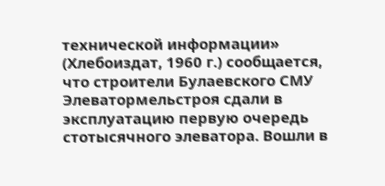технической информации» (Хлебоиздат, 1960 г.) сообщается, что строители Булаевского СМУ Элеватормельстроя сдали в эксплуатацию первую очередь стотысячного элеватора. Вошли в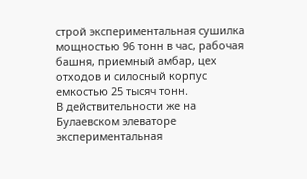строй экспериментальная сушилка мощностью 96 тонн в час, рабочая башня, приемный амбар, цех отходов и силосный корпус емкостью 25 тысяч тонн.
В действительности же на Булаевском элеваторе экспериментальная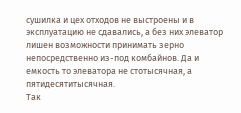сушилка и цех отходов не выстроены и в эксплуатацию не сдавались, а без них элеватор лишен возможности принимать зерно непосредственно из-под комбайнов. Да и емкость то элеватора не стотысячная, а пятидесятитысячная.
Так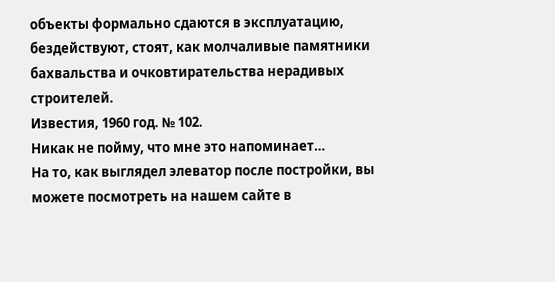объекты формально сдаются в эксплуатацию, бездействуют, стоят, как молчаливые памятники бахвальства и очковтирательства нерадивых строителей.
Известия, 1960 год. № 102.
Никак не пойму, что мне это напоминает…
На то, как выглядел элеватор после постройки, вы можете посмотреть на нашем сайте в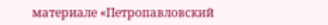материале «Петропавловский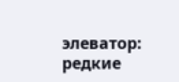элеватор: редкие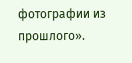фотографии из прошлого».